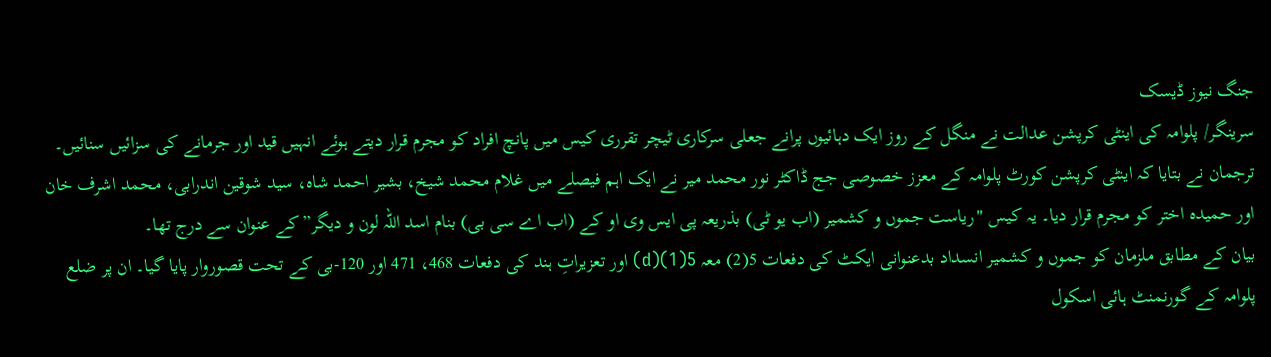جنگ نیوز ڈیسک
سرینگر/ پلوامہ کی اینٹی کرپشن عدالت نے منگل کے روز ایک دہائیوں پرانے جعلی سرکاری ٹیچر تقرری کیس میں پانچ افراد کو مجرم قرار دیتے ہوئے انہیں قید اور جرمانے کی سزائیں سنائیں۔
ترجمان نے بتایا کہ اینٹی کرپشن کورٹ پلوامہ کے معزز خصوصی جج ڈاکٹر نور محمد میر نے ایک اہم فیصلے میں غلام محمد شیخ، بشیر احمد شاہ، سید شوقین اندرابی، محمد اشرف خان اور حمیدہ اختر کو مجرم قرار دیا۔ یہ کیس "ریاست جموں و کشمیر (اب یو ٹی) بذریعہ پی ایس وی او کے (اب اے سی بی) بنام اسد اللہ لون و دیگر”کے عنوان سے درج تھا۔
بیان کے مطابق ملزمان کو جموں و کشمیر انسداد بدعنوانی ایکٹ کی دفعات 5(2) معہ 5(1)(d) اور تعزیراتِ ہند کی دفعات 468، 471 اور 120-بی کے تحت قصوروار پایا گیا۔ ان پر ضلع پلوامہ کے گورنمنٹ ہائی اسکول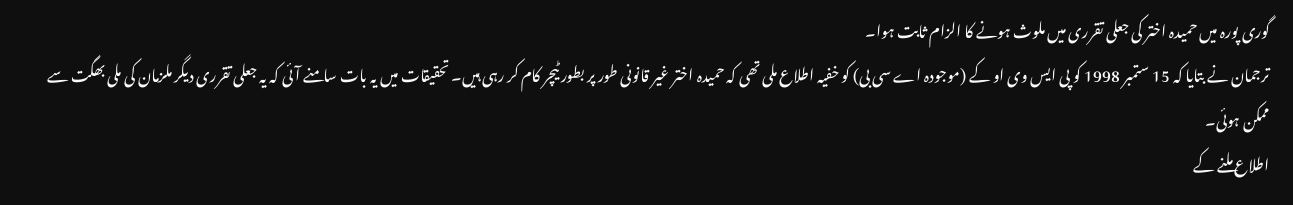گوری پورہ میں حمیدہ اختر کی جعلی تقرری میں ملوث ہونے کا الزام ثابت ہوا۔
ترجمان نے بتایا کہ 15 ستمبر 1998 کو پی ایس وی او کے (موجودہ اے سی بی) کو خفیہ اطلاع ملی تھی کہ حمیدہ اختر غیر قانونی طور پر بطور ٹیچر کام کر رہی ہیں۔ تحقیقات میں یہ بات سامنے آئی کہ یہ جعلی تقرری دیگر ملزمان کی ملی بھگت سے ممکن ہوئی۔
اطلاع ملنے کے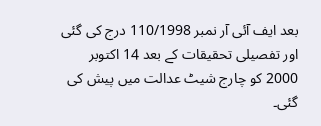بعد ایف آئی آر نمبر 110/1998 درج کی گئی اور تفصیلی تحقیقات کے بعد 14 اکتوبر 2000 کو چارج شیٹ عدالت میں پیش کی گئی۔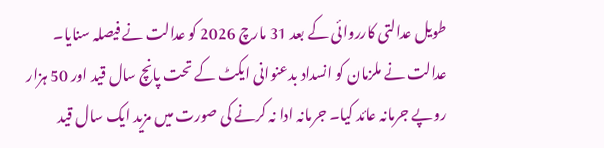طویل عدالتی کارروائی کے بعد 31 مارچ 2026 کو عدالت نے فیصلہ سنایا۔
عدالت نے ملزمان کو انسداد بدعنوانی ایکٹ کے تحت پانچ سال قید اور 50 ہزار روپے جرمانہ عائد کیا۔ جرمانہ ادا نہ کرنے کی صورت میں مزید ایک سال قید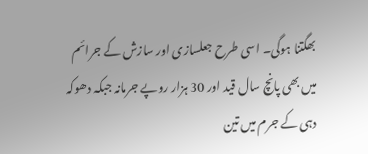بھگتنا ہوگی۔ اسی طرح جعلسازی اور سازش کے جرائم میں بھی پانچ سال قید اور 30 ہزار روپے جرمانہ جبکہ دھوکہ دہی کے جرم میں تین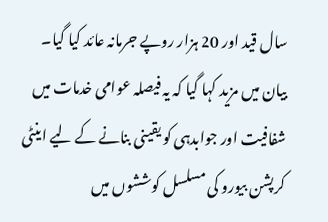سال قید اور 20 ہزار روپے جرمانہ عائد کیا گیا۔
بیان میں مزید کہا گیا کہ یہ فیصلہ عوامی خدمات میں شفافیت اور جوابدہی کو یقینی بنانے کے لیے اینٹی کرپشن بیورو کی مسلسل کوششوں میں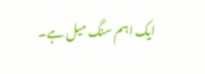ایک اہم سنگ میل ہے۔